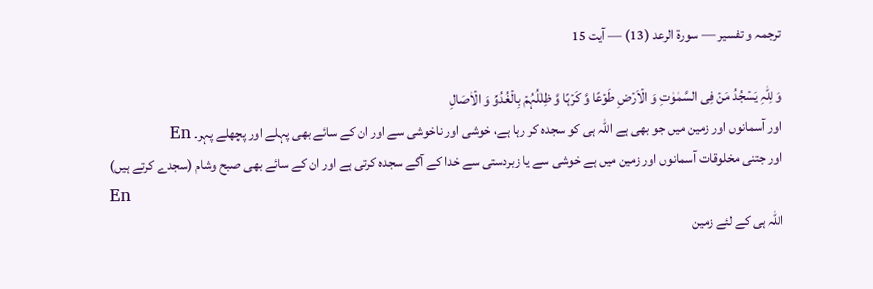ترجمہ و تفسیر — سورۃ الرعد (13) — آیت 15

وَ لِلّٰہِ یَسۡجُدُ مَنۡ فِی السَّمٰوٰتِ وَ الۡاَرۡضِ طَوۡعًا وَّ کَرۡہًا وَّ ظِلٰلُہُمۡ بِالۡغُدُوِّ وَ الۡاٰصَالِ
اور آسمانوں اور زمین میں جو بھی ہے اللہ ہی کو سجدہ کر رہا ہے، خوشی اور ناخوشی سے اور ان کے سائے بھی پہلے اور پچھلے پہر۔ En
اور جتنی مخلوقات آسمانوں اور زمین میں ہے خوشی سے یا زبردستی سے خدا کے آگے سجدہ کرتی ہے اور ان کے سائے بھی صبح وشام (سجدے کرتے ہیں)
En
اللہ ہی کے لئے زمین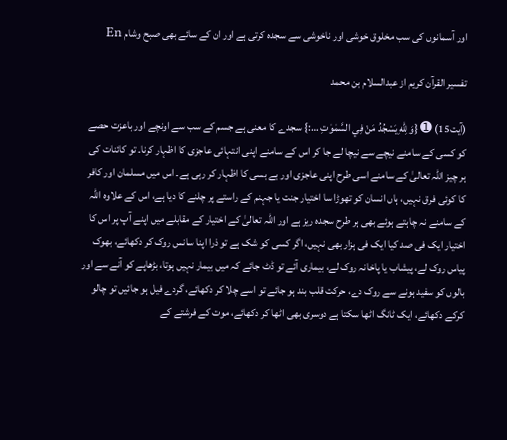اور آسمانوں کی سب مخلوق خوشی اور ناخوشی سے سجده کرتی ہے اور ان کے سائے بھی صبح وشام En

تفسیر القرآن کریم از عبدالسلام بن محمد

(آیت15) ➊ {وَ لِلّٰهِ يَسْجُدُ مَنْ فِي السَّمٰوٰتِ …:} سجدے کا معنی ہے جسم کے سب سے اونچے اور باعزت حصے کو کسی کے سامنے نیچے سے نیچا لے جا کر اس کے سامنے اپنی انتہائی عاجزی کا اظہار کرنا۔ تو کائنات کی ہر چیز اللہ تعالیٰ کے سامنے اسی طرح اپنی عاجزی اور بے بسی کا اظہار کر رہی ہے۔ اس میں مسلمان اور کافر کا کوئی فرق نہیں، ہاں انسان کو تھوڑا سا اختیار جنت یا جہنم کے راستے پر چلنے کا دیا ہے، اس کے علاوہ اللہ کے سامنے نہ چاہتے ہوئے بھی ہر طرح سجدہ ریز ہے اور اللہ تعالیٰ کے اختیار کے مقابلے میں اپنے آپ پر اس کا اختیار ایک فی صد کیا ایک فی ہزار بھی نہیں، اگر کسی کو شک ہے تو ذرا اپنا سانس روک کر دکھائے، بھوک پیاس روک لے، پیشاب یا پاخانہ روک لے، بیماری آئے تو ڈٹ جائے کہ میں بیمار نہیں ہوتا، بڑھاپے کو آنے سے اور بالوں کو سفید ہونے سے روک دے، حرکت قلب بند ہو جائے تو اسے چلا کر دکھائے، گردے فیل ہو جائیں تو چالو کرکے دکھائے، ایک ٹانگ اٹھا سکتا ہے دوسری بھی اٹھا کر دکھائے، موت کے فرشتے کے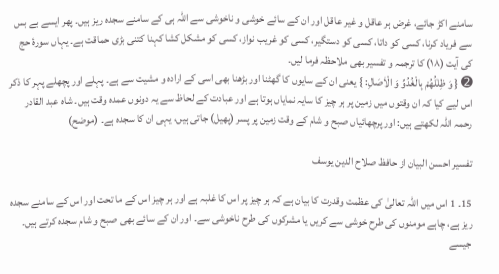سامنے اکڑ جائے، غرض ہر عاقل و غیر عاقل اور ان کے سائے خوشی و ناخوشی سے اللہ ہی کے سامنے سجدہ ریز ہیں۔ پھر ایسے بے بس سے فریاد کرنا، کسی کو داتا، کسی کو دستگیر، کسی کو غریب نواز، کسی کو مشکل کشا کہنا کتنی بڑی حماقت ہے۔ یہاں سورۂ حج کی آیت (۱۸) کا ترجمہ و تفسیر بھی ملاحظہ فرما لیں۔
➋ { وَ ظِلٰلُهُمْ بِالْغُدُوِّ وَ الْاٰصَالِ: } یعنی ان کے سایوں کا گھٹنا اور بڑھنا بھی اسی کے ارادہ و مشیت سے ہے۔ پہلے اور پچھلے پہر کا ذکر اس لیے کیا کہ ان وقتوں میں زمین پر ہر چیز کا سایہ نمایاں ہوتا ہے اور عبادت کے لحاظ سے یہ دونوں عمدہ وقت ہیں۔ شاہ عبد القادر رحمہ اللہ لکھتے ہیں: اور پرچھائیاں صبح و شام کے وقت زمین پر پسر (پھیل) جاتی ہیں، یہی ان کا سجدہ ہے۔ (موضح)

تفسیر احسن البیان از حافظ صلاح الدین یوسف

15۔ 1 اس میں اللہ تعالیٰ کی عظمت وقدرت کا بیان ہے کہ ہر چیز پر اس کا غلبہ ہے اور ہر چیز اس کے ما تحت اور اس کے سامنے سجدہ ریز ہے، چاہے مومنوں کی طرح خوشی سے کریں یا مشرکوں کی طرح ناخوشی سے۔ اور ان کے سائے بھی صبح و شام سجدہ کرتے ہیں۔ جیسے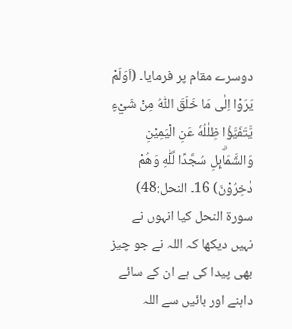دوسرے مقام پر فرمایا۔ (اَوَلَمْ يَرَوْا اِلٰى مَا خَلَقَ اللّٰهُ مِنْ شَيْءٍ يَّتَفَيَّؤُا ظِلٰلُهٗ عَنِ الْيَمِيْنِ وَالشَّمَاۗىِٕلِ سُجَّدًا لِّلّٰهِ وَهُمْ دٰخِرُوْنَ) 16۔ النحل:48) سورة النحل کیا انہوں نے نہیں دیکھا کہ اللہ نے جو چیز بھی پیدا کی ہے ان کے سائے داہنے اور بائیں سے اللہ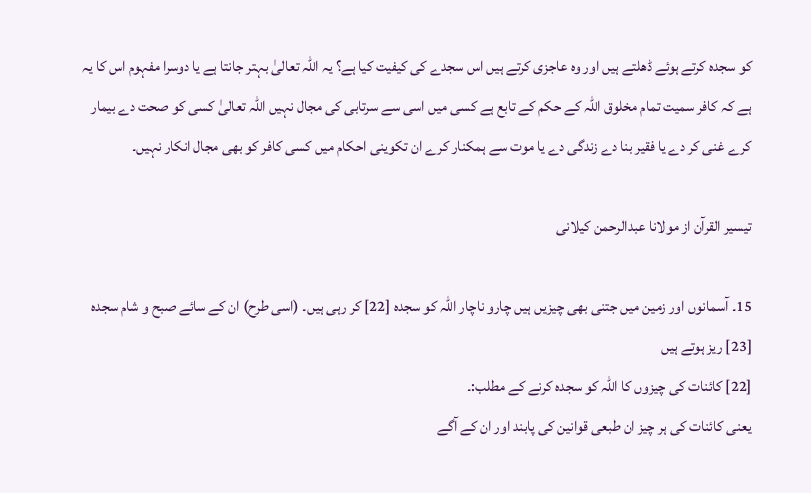کو سجدہ کرتے ہوئے ڈھلتے ہیں اور وہ عاجزی کرتے ہیں اس سجدے کی کیفیت کیا ہے؟ یہ اللہ تعالیٰ بہتر جانتا ہے یا دوسرا مفہوم اس کا یہ ہے کہ کافر سمیت تمام مخلوق اللہ کے حکم کے تابع ہے کسی میں اسی سے سرتابی کی مجال نہیں اللہ تعالیٰ کسی کو صحت دے بیمار کرے غنی کر دے یا فقیر بنا دے زندگی دے یا موت سے ہمکنار کرے ان تکوینی احکام میں کسی کافر کو بھی مجال انکار نہیں۔

تيسير القرآن از مولانا عبدالرحمن کیلانی

15۔ آسمانوں اور زمین میں جتنی بھی چیزیں ہیں چارو ناچار اللہ کو سجدہ [22] کر رہی ہیں۔ (اسی طرح) ان کے سائے صبح و شام سجدہ [23] ریز ہوتے ہیں
[22] کائنات کی چیزوں کا اللہ کو سجدہ کرنے کے مطلب:۔
یعنی کائنات کی ہر چیز ان طبعی قوانین کی پابند اور ان کے آگے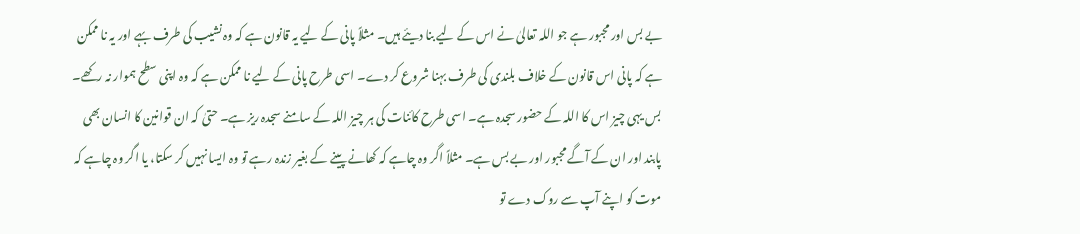بے بس اور مجبور ہے جو اللہ تعالیٰ نے اس کے لیے بنا دیئے ہیں۔ مثلاً پانی کے لیے یہ قانون ہے کہ وہ نشیب کی طرف بہے اور یہ نا ممکن ہے کہ پانی اس قانون کے خلاف بلندی کی طرف بہنا شروع کر دے۔ اسی طرح پانی کے لیے نا ممکن ہے کہ وہ اپنی سطح ہموار نہ رکھے۔ بس یہی چیز اس کا اللہ کے حضور سجدہ ہے۔ اسی طرح کائنات کی ہر چیز اللہ کے سامنے سجدہ ریز ہے۔ حتیٰ کہ ان قوانین کا انسان بھی پابند اور ان کے آگے مجبور اور بے بس ہے۔ مثلاً اگر وہ چاہے کہ کھانے پینے کے بغیر زندہ رہے تو وہ ایسا نہیں کر سکتا، یا اگر وہ چاہے کہ موت کو اپنے آپ سے روک دے تو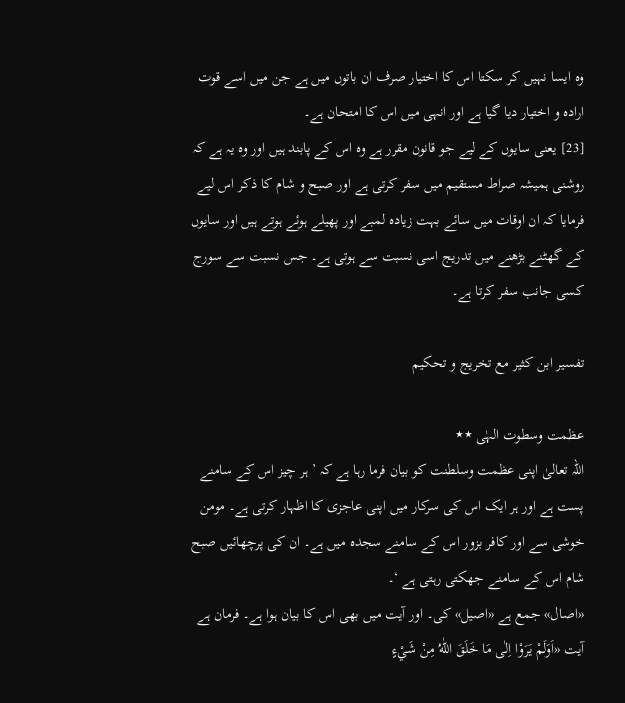وہ ایسا نہیں کر سکتا اس کا اختیار صرف ان باتوں میں ہے جن میں اسے قوت ارادہ و اختیار دیا گیا ہے اور انہی میں اس کا امتحان ہے۔
[23] یعنی سایوں کے لیے جو قانون مقرر ہے وہ اس کے پابند ہیں اور وہ یہ ہے کہ روشنی ہمیشہ صراط مستقیم میں سفر کرتی ہے اور صبح و شام کا ذکر اس لیے فرمایا کہ ان اوقات میں سائے بہت زیادہ لمبے اور پھیلے ہوئے ہوتے ہیں اور سایوں کے گھٹنے بڑھنے میں تدریج اسی نسبت سے ہوتی ہے۔ جس نسبت سے سورج کسی جانب سفر کرتا ہے۔

تفسیر ابن کثیر مع تخریج و تحکیم

عظمت وسطوت الہٰی ٭٭
اللہ تعالیٰ اپنی عظمت وسلطنت کو بیان فرما رہا ہے کہ ’ ہر چیز اس کے سامنے پست ہے اور ہر ایک اس کی سرکار میں اپنی عاجزی کا اظہار کرتی ہے۔ مومن خوشی سے اور کافر بزور اس کے سامنے سجدہ میں ہے۔ ان کی پرچھائیں صبح شام اس کے سامنے جھکتی رہتی ہے ‘۔
«اصال» جمع ہے «اصیل» کی۔ اور آیت میں بھی اس کا بیان ہوا ہے۔ فرمان ہے آیت «اَوَلَمْ يَرَوْا اِلٰى مَا خَلَقَ اللّٰهُ مِنْ شَيْءٍ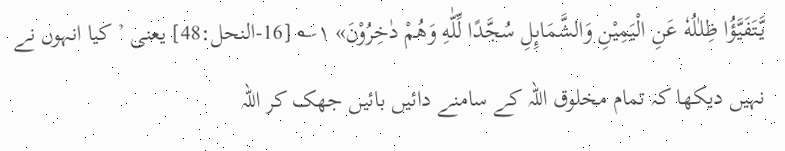يَّتَفَيَّؤُا ظِلٰلُهٗ عَنِ الْيَمِيْنِ وَالشَّمَاىِٕلِ سُجَّدًا لِّلّٰهِ وَهُمْ دٰخِرُوْنَ» ۱؎ [16-النحل:48] یعنی ’ کیا انہوں نے نہیں دیکھا کہ تمام مخلوق اللہ کے سامنے دائیں بائیں جھک کر اللہ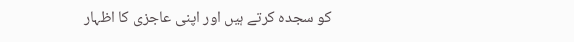کو سجدہ کرتے ہیں اور اپنی عاجزی کا اظہار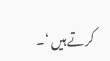کرتے ہیں ‘۔